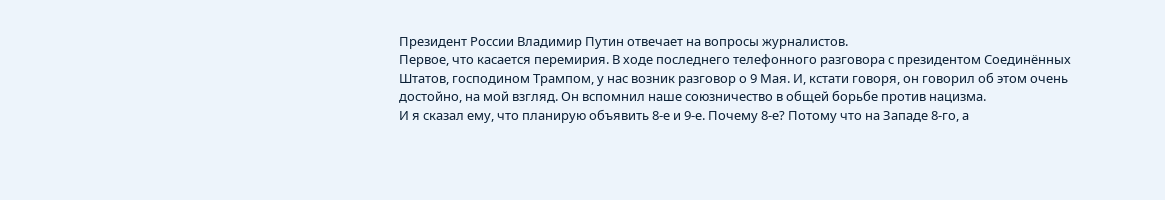Президент России Владимир Путин отвечает на вопросы журналистов.
Первое, что касается перемирия. В ходе последнего телефонного разговора с президентом Соединённых Штатов, господином Трампом, у нас возник разговор о 9 Мая. И, кстати говоря, он говорил об этом очень достойно, на мой взгляд. Он вспомнил наше союзничество в общей борьбе против нацизма.
И я сказал ему, что планирую объявить 8-е и 9-е. Почему 8-е? Потому что на Западе 8-го, а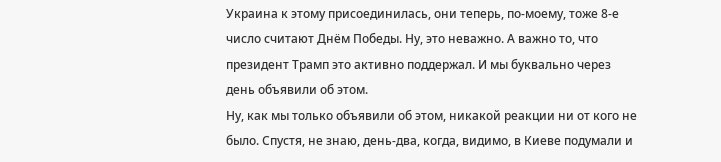Украина к этому присоединилась, они теперь, по-моему, тоже 8-е число считают Днём Победы. Ну, это неважно. А важно то, что президент Трамп это активно поддержал. И мы буквально через день объявили об этом.
Ну, как мы только объявили об этом, никакой реакции ни от кого не было. Спустя, не знаю, день-два, когда, видимо, в Киеве подумали и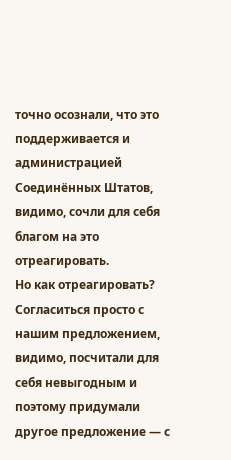точно осознали, что это поддерживается и администрацией Соединённых Штатов, видимо, сочли для себя благом на это отреагировать.
Но как отреагировать? Согласиться просто с нашим предложением, видимо, посчитали для себя невыгодным и поэтому придумали другое предложение — с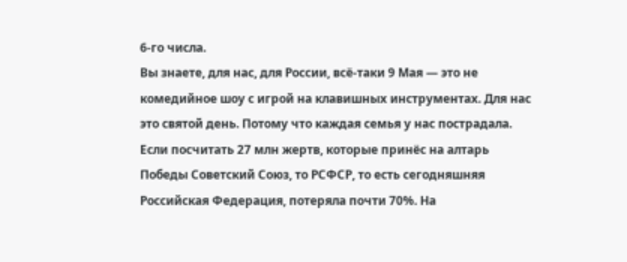6-го числа.
Вы знаете, для нас, для России, всё-таки 9 Мая — это не комедийное шоу с игрой на клавишных инструментах. Для нас это святой день. Потому что каждая семья у нас пострадала.
Если посчитать 27 млн жертв, которые принёс на алтарь Победы Советский Союз, то РСФСР, то есть сегодняшняя Российская Федерация, потеряла почти 70%. На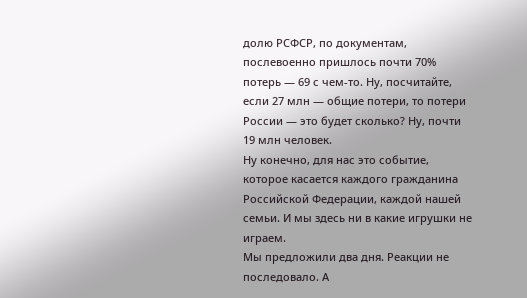долю РСФСР, по документам, послевоенно пришлось почти 70% потерь — 69 с чем-то. Ну, посчитайте, если 27 млн — общие потери, то потери России — это будет сколько? Ну, почти 19 млн человек.
Ну конечно, для нас это событие, которое касается каждого гражданина Российской Федерации, каждой нашей семьи. И мы здесь ни в какие игрушки не играем.
Мы предложили два дня. Реакции не последовало. А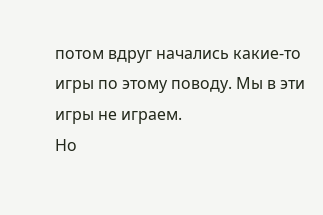потом вдруг начались какие-то игры по этому поводу. Мы в эти игры не играем.
Но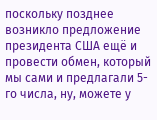поскольку позднее возникло предложение президента США ещё и провести обмен, который мы сами и предлагали 5-го числа, ну, можете у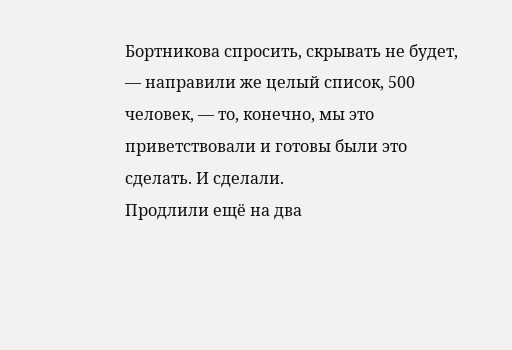Бортникова спросить, скрывать не будет, — направили же целый список, 500 человек, — то, конечно, мы это приветствовали и готовы были это сделать. И сделали.
Продлили ещё на два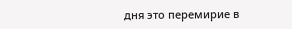дня это перемирие в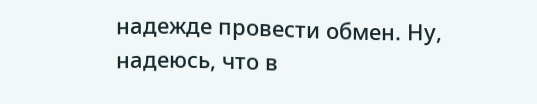надежде провести обмен. Ну, надеюсь, что в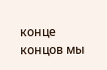конце концов мы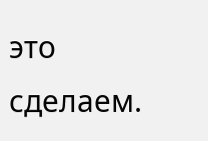это сделаем.